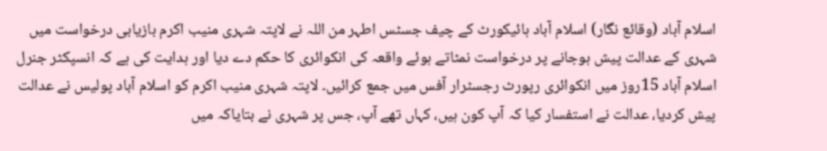اسلام آباد (وقائع نگار) اسلام آباد ہائیکورٹ کے چیف جسٹس اطہر من اللہ نے لاپتہ شہری منیب اکرم بازیابی درخواست میں شہری کے عدالت پیش ہوجانے پر درخواست نمٹاتے ہوئے واقعہ کی انکوائری کا حکم دے دیا اور ہدایت کی ہے کہ انسپکٹر جنرل اسلام آباد 15روز میں انکوائری رپورٹ رجسٹرار آفس میں جمع کرائیں۔ لاپتہ شہری منیب اکرم کو اسلام آباد پولیس نے عدالت پیش کردیا، عدالت نے استفسار کیا کہ آپ کون ہیں، کہاں تھے آپ، جس پر شہری نے بتایاکہ میں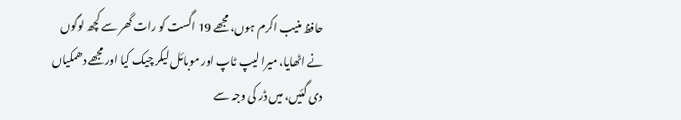حافظ منیب اکرم ہوں، مجھے 19 اگست کو رات گھر سے کچھ لوگوں نے اٹھایا، میرا لیپ ٹاپ اور موبائل لیکر چیک کیا اور مجھے دھمکیاں دی گئیں، میں ڈر کی وجہ سے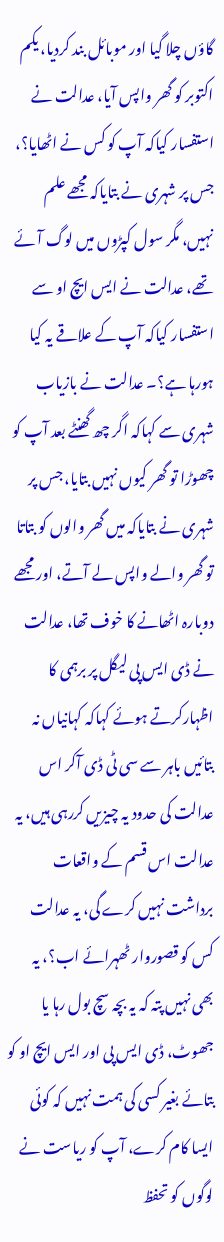گاؤں چلا گیا اور موبائل بند کردیا، یکم اکتوبر کو گھر واپس آیا، عدالت نے استفسار کیاکہ آپ کو کس نے اٹھایا؟، جس پر شہری نے بتایاکہ مجھے علم نہیں، مگر سول کپڑوں میں لوگ آئے تھے، عدالت نے ایس ایچ او سے استفسار کیاکہ آپ کے علاقے یہ کیا ہورہا ہے؟۔ عدالت نے بازیاب شہری سے کہاکہ اگر چھ گھنٹے بعد آپ کو چھوڑا تو گھر کیوں نہیں بتایا، جس پر شہری نے بتایاکہ میں گھر والوں کو بتاتا تو گھر والے واپس لے آتے، اور مجھے دوبارہ اٹھانے کا خوف تھا، عدالت نے ڈی ایس پی لیگل پر برہمی کا اظہارکرتے ہوئے کہاکہ کہانیاں نہ بتائیں باہر سے سی ٹی ڈی آکر اس عدالت کی حدود یہ چیزیں کررہی ہیں، یہ عدالت اس قسم کے واقعات برداشت نہیں کرے گی، یہ عدالت کس کو قصوروار ٹھہرائے اب؟، یہ بھی نہیں پتہ کہ یہ بچہ سچ بول رہا یا جھوٹ، ڈی ایس پی اور ایس ایچ او کو بتائے بغیر کسی کی ہمت نہیں کہ کوئی ایسا کام کرے، آپ کو ریاست نے لوگوں کو تحفظ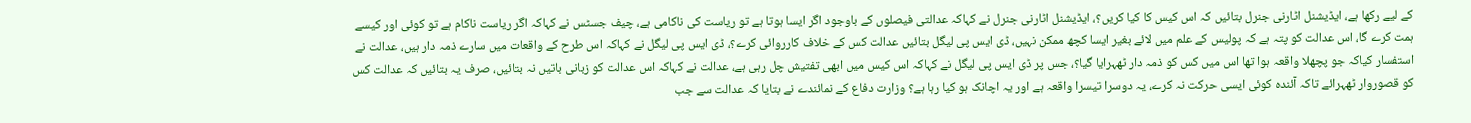کے لیے رکھا ہے، ایڈیشنل اٹارنی جنرل بتائیں کہ اس کیس کا کیا کریں؟، ایڈیشنل اٹارنی جنرل نے کہاکہ عدالتی فیصلوں کے باوجود اگر ایسا ہوتا ہے تو ریاست کی ناکامی ہے، چیف جسٹس نے کہاکہ اگر ریاست ناکام ہے تو کوئی اور کیسے ہمت کرے گا، اس عدالت کو پتہ ہے کہ پولیس کے علم میں لائے بغیر ایسا کچھ ممکن نہیں، ڈی ایس پی لیگل بتائیں عدالت کس کے خلاف کارروائی کرے؟، ڈی ایس پی لیگل نے کہاکہ اس طرح کے واقعات میں سارے ذمہ دار ہیں، عدالت نے استفسار کیاکہ جو پچھلا واقعہ ہوا تھا اس میں کس کو ذمہ دار ٹھہرایا گیا؟، جس پر ڈی ایس پی لیگل نے کہاکہ اس کیس میں ابھی تفتیش چل رہی ہے، عدالت نے کہاکہ اس عدالت کو زبانی باتیں نہ بتائیں، صرف یہ بتائیں کہ عدالت کس کو قصوروار ٹھہرائے تاکہ آئندہ کوئی ایسی حرکت نہ کرے، یہ دوسرا تیسرا واقعہ ہے اور یہ اچانک ہو کیا رہا ہے؟ وزارت دفاع کے نمائندے نے بتایا کہ عدالت سے جب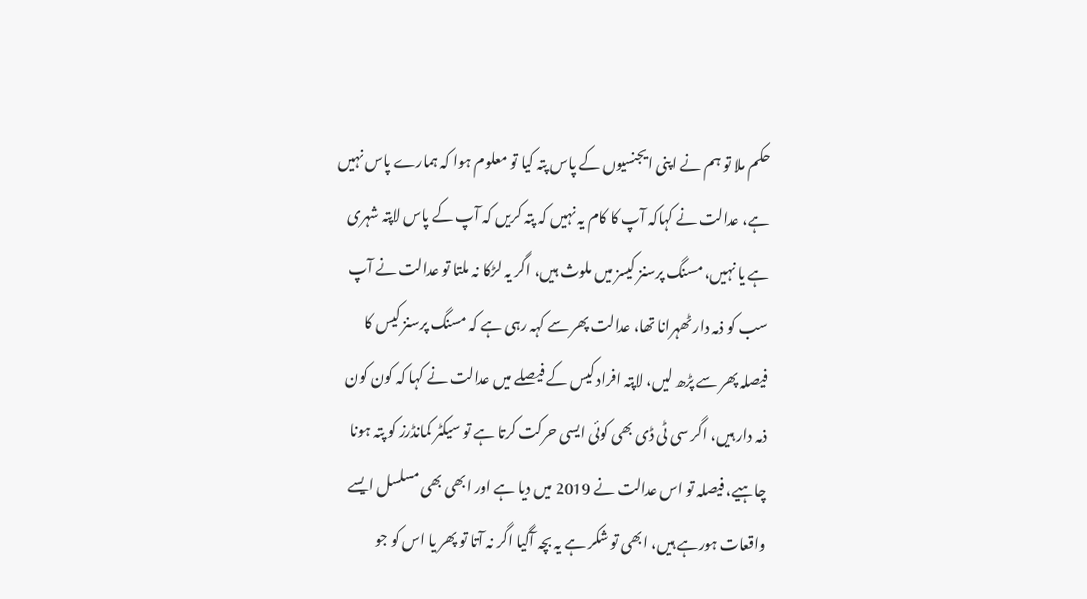حکم ملا تو ہم نے اپنی ایجنسیوں کے پاس پتہ کیا تو معلوم ہوا کہ ہمارے پاس نہیں ہے، عدالت نے کہاکہ آپ کا کام یہ نہیں کہ پتہ کریں کہ آپ کے پاس لاپتہ شہری ہے یا نہیں، مسنگ پرسنز کیسز میں ملوث ہیں، اگر یہ لڑکا نہ ملتا تو عدالت نے آپ سب کو ذمہ دار ٹھہرانا تھا، عدالت پھر سے کہہ رہی ہے کہ مسنگ پرسنز کیس کا فیصلہ پھر سے پڑھ لیں، لاپتہ افراد کیس کے فیصلے میں عدالت نے کہا کہ کون کون ذمہ دار ہیں، اگر سی ٹی ڈی بھی کوئی ایسی حرکت کرتا ہے تو سیکٹر کمانڈرز کو پتہ ہونا چاہیے، فیصلہ تو اس عدالت نے 2019 میں دیا ہے اور ابھی بھی مسلسل ایسے واقعات ہورہے ہیں، ابھی تو شکر ہے یہ بچہ آگیا اگر نہ آتا تو پھر یا اس کو جو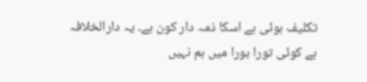تکلیف ہوئی ہے اسکا ذمہ دار کون ہے۔ یہ دارالخلافہ ہے کوئی تورا بورا میں ہم نہیں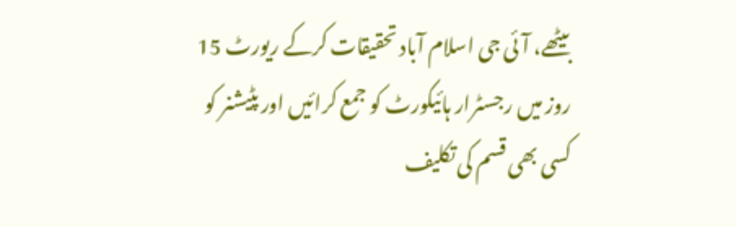بیٹھے، آئی جی اسلام آباد تحقیقات کرکے ریورٹ 15 روز میں رجسٹرار ہائیکورٹ کو جمع کرائیں اور پٹیشنر کو کسی بھی قسم کی تکلیف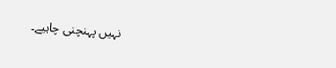نہیں پہنچنی چاہیے۔